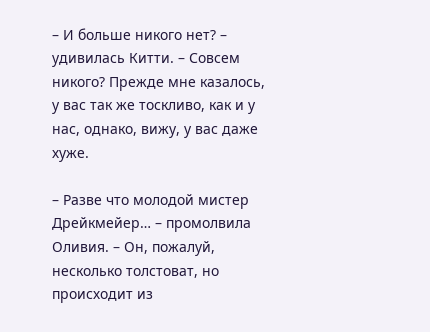– И больше никого нет? – удивилась Китти. – Совсем никого? Прежде мне казалось, у вас так же тоскливо, как и у нас, однако, вижу, у вас даже хуже.

– Разве что молодой мистер Дрейкмейер… – промолвила Оливия. – Он, пожалуй, несколько толстоват, но происходит из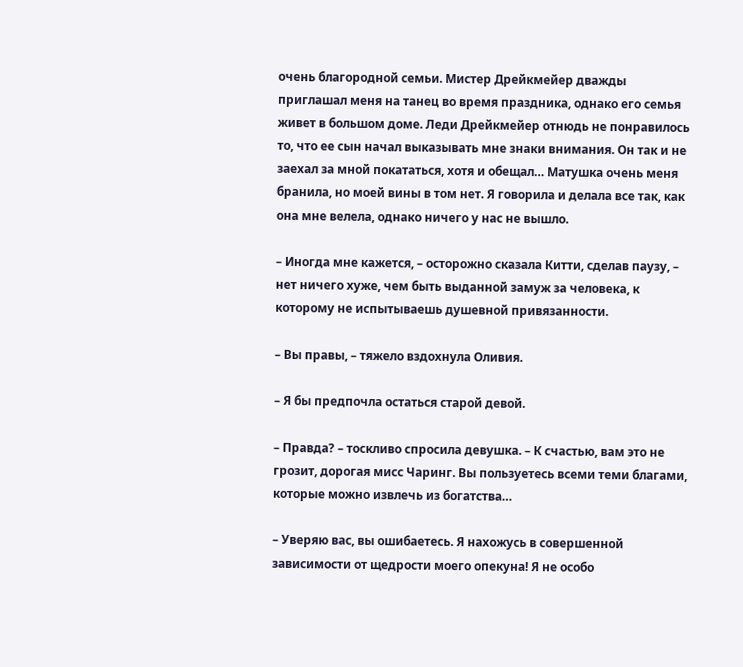очень благородной семьи. Мистер Дрейкмейер дважды приглашал меня на танец во время праздника, однако его семья живет в большом доме. Леди Дрейкмейер отнюдь не понравилось то, что ее сын начал выказывать мне знаки внимания. Он так и не заехал за мной покататься, хотя и обещал… Матушка очень меня бранила, но моей вины в том нет. Я говорила и делала все так, как она мне велела, однако ничего у нас не вышло.

– Иногда мне кажется, – осторожно сказала Китти, сделав паузу, – нет ничего хуже, чем быть выданной замуж за человека, к которому не испытываешь душевной привязанности.

– Вы правы, – тяжело вздохнула Оливия.

– Я бы предпочла остаться старой девой.

– Правда? – тоскливо спросила девушка. – К счастью, вам это не грозит, дорогая мисс Чаринг. Вы пользуетесь всеми теми благами, которые можно извлечь из богатства…

– Уверяю вас, вы ошибаетесь. Я нахожусь в совершенной зависимости от щедрости моего опекуна! Я не особо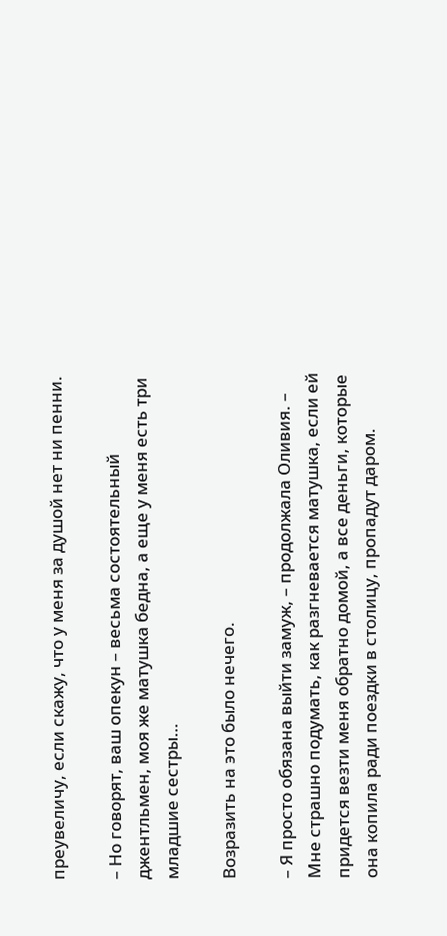преувеличу, если скажу, что у меня за душой нет ни пенни.

– Но говорят, ваш опекун – весьма состоятельный джентльмен, моя же матушка бедна, а еще у меня есть три младшие сестры…

Возразить на это было нечего.

– Я просто обязана выйти замуж, – продолжала Оливия. – Мне страшно подумать, как разгневается матушка, если ей придется везти меня обратно домой, а все деньги, которые она копила ради поездки в столицу, пропадут даром.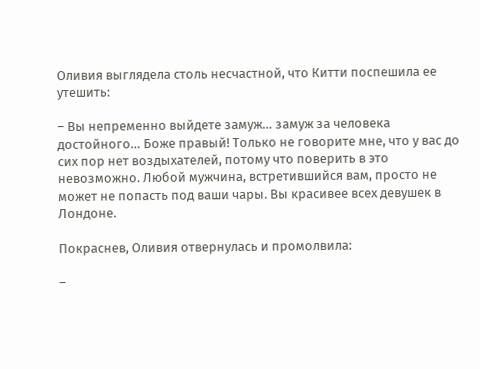Оливия выглядела столь несчастной, что Китти поспешила ее утешить:

– Вы непременно выйдете замуж… замуж за человека достойного… Боже правый! Только не говорите мне, что у вас до сих пор нет воздыхателей, потому что поверить в это невозможно. Любой мужчина, встретившийся вам, просто не может не попасть под ваши чары. Вы красивее всех девушек в Лондоне.

Покраснев, Оливия отвернулась и промолвила:

–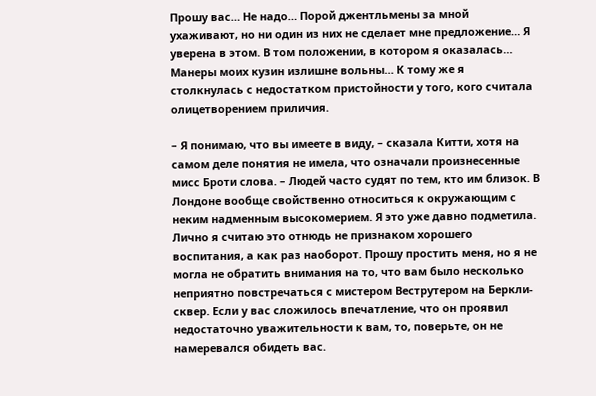Прошу вас… Не надо… Порой джентльмены за мной ухаживают, но ни один из них не сделает мне предложение… Я уверена в этом. В том положении, в котором я оказалась… Манеры моих кузин излишне вольны… К тому же я столкнулась с недостатком пристойности у того, кого считала олицетворением приличия.

– Я понимаю, что вы имеете в виду, – сказала Китти, хотя на самом деле понятия не имела, что означали произнесенные мисс Броти слова. – Людей часто судят по тем, кто им близок. В Лондоне вообще свойственно относиться к окружающим с неким надменным высокомерием. Я это уже давно подметила. Лично я считаю это отнюдь не признаком хорошего воспитания, а как раз наоборот. Прошу простить меня, но я не могла не обратить внимания на то, что вам было несколько неприятно повстречаться с мистером Веструтером на Беркли-сквер. Если у вас сложилось впечатление, что он проявил недостаточно уважительности к вам, то, поверьте, он не намеревался обидеть вас.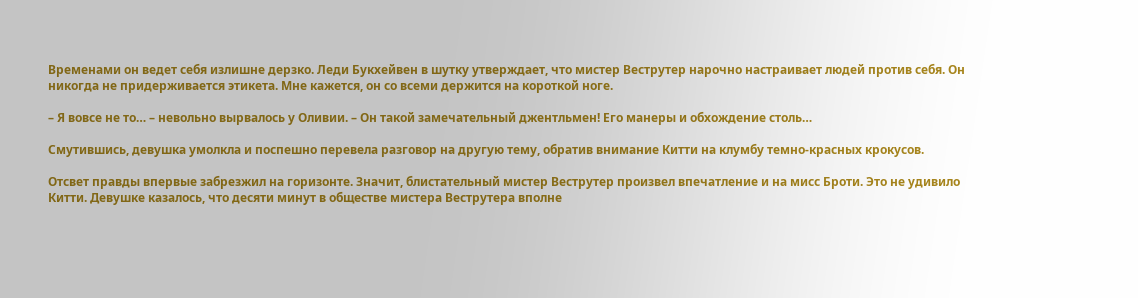Временами он ведет себя излишне дерзко. Леди Букхейвен в шутку утверждает, что мистер Веструтер нарочно настраивает людей против себя. Он никогда не придерживается этикета. Мне кажется, он со всеми держится на короткой ноге.

– Я вовсе не то… – невольно вырвалось у Оливии. – Он такой замечательный джентльмен! Его манеры и обхождение столь…

Смутившись, девушка умолкла и поспешно перевела разговор на другую тему, обратив внимание Китти на клумбу темно-красных крокусов.

Отсвет правды впервые забрезжил на горизонте. Значит, блистательный мистер Веструтер произвел впечатление и на мисс Броти. Это не удивило Китти. Девушке казалось, что десяти минут в обществе мистера Веструтера вполне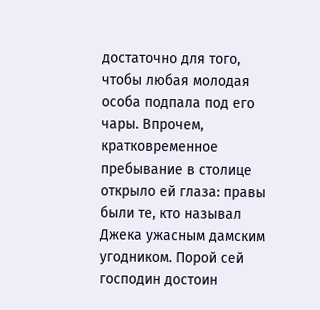достаточно для того, чтобы любая молодая особа подпала под его чары. Впрочем, кратковременное пребывание в столице открыло ей глаза: правы были те, кто называл Джека ужасным дамским угодником. Порой сей господин достоин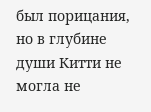был порицания, но в глубине души Китти не могла не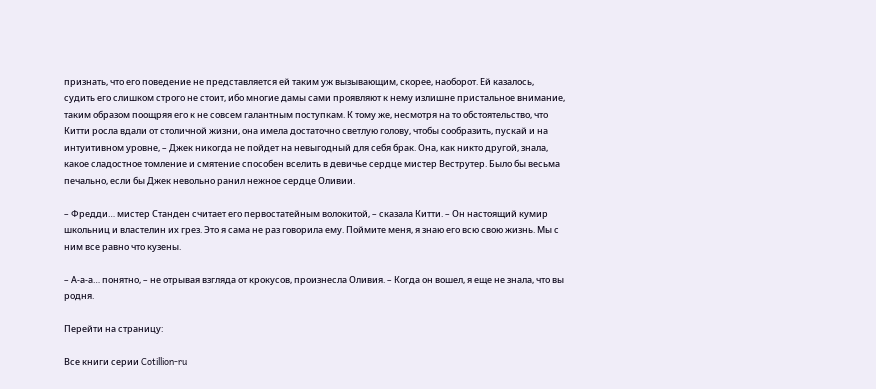признать, что его поведение не представляется ей таким уж вызывающим, скорее, наоборот. Ей казалось, судить его слишком строго не стоит, ибо многие дамы сами проявляют к нему излишне пристальное внимание, таким образом поощряя его к не совсем галантным поступкам. К тому же, несмотря на то обстоятельство, что Китти росла вдали от столичной жизни, она имела достаточно светлую голову, чтобы сообразить, пускай и на интуитивном уровне, – Джек никогда не пойдет на невыгодный для себя брак. Она, как никто другой, знала, какое сладостное томление и смятение способен вселить в девичье сердце мистер Веструтер. Было бы весьма печально, если бы Джек невольно ранил нежное сердце Оливии.

– Фредди… мистер Станден считает его первостатейным волокитой, – сказала Китти. – Он настоящий кумир школьниц и властелин их грез. Это я сама не раз говорила ему. Поймите меня, я знаю его всю свою жизнь. Мы с ним все равно что кузены.

– А-а-а… понятно, – не отрывая взгляда от крокусов, произнесла Оливия. – Когда он вошел, я еще не знала, что вы родня.

Перейти на страницу:

Все книги серии Cotillion-ru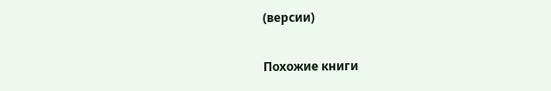(версии)

Похожие книги